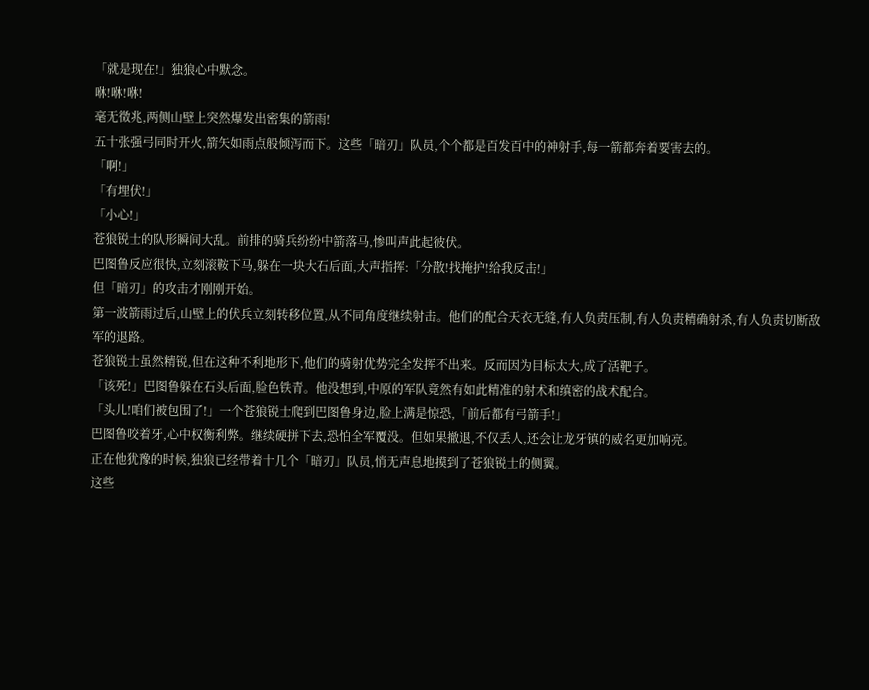「就是现在!」独狼心中默念。
咻!咻!咻!
毫无徵兆,两侧山壁上突然爆发出密集的箭雨!
五十张强弓同时开火,箭矢如雨点般倾泻而下。这些「暗刃」队员,个个都是百发百中的神射手,每一箭都奔着要害去的。
「啊!」
「有埋伏!」
「小心!」
苍狼锐士的队形瞬间大乱。前排的骑兵纷纷中箭落马,惨叫声此起彼伏。
巴图鲁反应很快,立刻滚鞍下马,躲在一块大石后面,大声指挥:「分散!找掩护!给我反击!」
但「暗刃」的攻击才刚刚开始。
第一波箭雨过后,山壁上的伏兵立刻转移位置,从不同角度继续射击。他们的配合天衣无缝,有人负责压制,有人负责精确射杀,有人负责切断敌军的退路。
苍狼锐士虽然精锐,但在这种不利地形下,他们的骑射优势完全发挥不出来。反而因为目标太大,成了活靶子。
「该死!」巴图鲁躲在石头后面,脸色铁青。他没想到,中原的军队竟然有如此精准的射术和缜密的战术配合。
「头儿!咱们被包围了!」一个苍狼锐士爬到巴图鲁身边,脸上满是惊恐,「前后都有弓箭手!」
巴图鲁咬着牙,心中权衡利弊。继续硬拼下去,恐怕全军覆没。但如果撤退,不仅丢人,还会让龙牙镇的威名更加响亮。
正在他犹豫的时候,独狼已经带着十几个「暗刃」队员,悄无声息地摸到了苍狼锐士的侧翼。
这些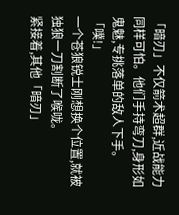「暗刃」不仅箭术超群,近战能力同样可怕。他们手持弯刀,身形如鬼魅,专挑落单的敌人下手。
「噗!」
一个苍狼锐士刚想换个位置,就被独狼一刀割断了喉咙。
紧接着,其他「暗刃」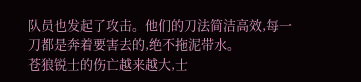队员也发起了攻击。他们的刀法简洁高效,每一刀都是奔着要害去的,绝不拖泥带水。
苍狼锐士的伤亡越来越大,士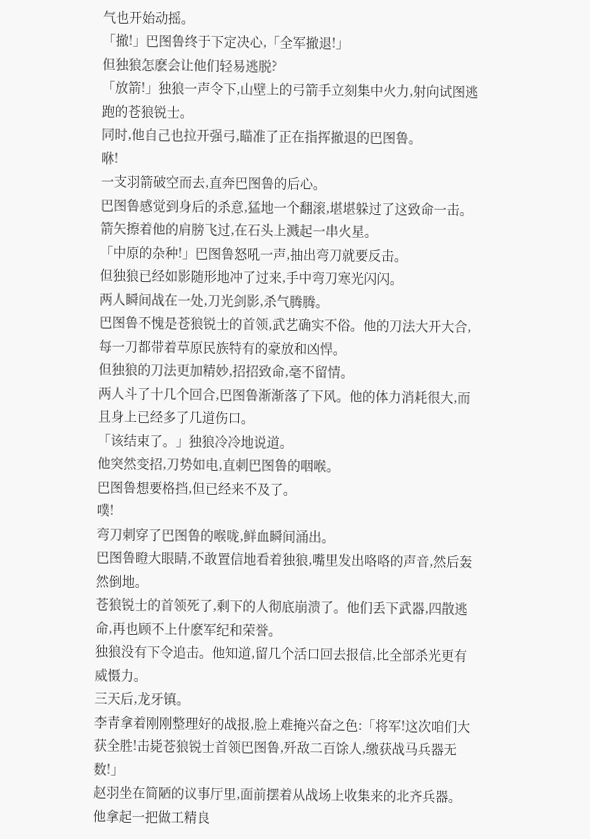气也开始动摇。
「撤!」巴图鲁终于下定决心,「全军撤退!」
但独狼怎麽会让他们轻易逃脱?
「放箭!」独狼一声令下,山壁上的弓箭手立刻集中火力,射向试图逃跑的苍狼锐士。
同时,他自己也拉开强弓,瞄准了正在指挥撤退的巴图鲁。
咻!
一支羽箭破空而去,直奔巴图鲁的后心。
巴图鲁感觉到身后的杀意,猛地一个翻滚,堪堪躲过了这致命一击。箭矢擦着他的肩膀飞过,在石头上溅起一串火星。
「中原的杂种!」巴图鲁怒吼一声,抽出弯刀就要反击。
但独狼已经如影随形地冲了过来,手中弯刀寒光闪闪。
两人瞬间战在一处,刀光剑影,杀气腾腾。
巴图鲁不愧是苍狼锐士的首领,武艺确实不俗。他的刀法大开大合,每一刀都带着草原民族特有的豪放和凶悍。
但独狼的刀法更加精妙,招招致命,毫不留情。
两人斗了十几个回合,巴图鲁渐渐落了下风。他的体力消耗很大,而且身上已经多了几道伤口。
「该结束了。」独狼冷冷地说道。
他突然变招,刀势如电,直刺巴图鲁的咽喉。
巴图鲁想要格挡,但已经来不及了。
噗!
弯刀刺穿了巴图鲁的喉咙,鲜血瞬间涌出。
巴图鲁瞪大眼睛,不敢置信地看着独狼,嘴里发出咯咯的声音,然后轰然倒地。
苍狼锐士的首领死了,剩下的人彻底崩溃了。他们丢下武器,四散逃命,再也顾不上什麽军纪和荣誉。
独狼没有下令追击。他知道,留几个活口回去报信,比全部杀光更有威慑力。
三天后,龙牙镇。
李青拿着刚刚整理好的战报,脸上难掩兴奋之色:「将军!这次咱们大获全胜!击毙苍狼锐士首领巴图鲁,歼敌二百馀人,缴获战马兵器无数!」
赵羽坐在简陋的议事厅里,面前摆着从战场上收集来的北齐兵器。他拿起一把做工精良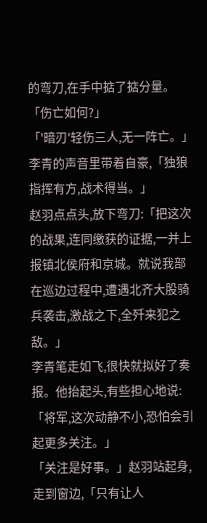的弯刀,在手中掂了掂分量。
「伤亡如何?」
「'暗刃'轻伤三人,无一阵亡。」李青的声音里带着自豪,「独狼指挥有方,战术得当。」
赵羽点点头,放下弯刀:「把这次的战果,连同缴获的证据,一并上报镇北侯府和京城。就说我部在巡边过程中,遭遇北齐大股骑兵袭击,激战之下,全歼来犯之敌。」
李青笔走如飞,很快就拟好了奏报。他抬起头,有些担心地说:「将军,这次动静不小,恐怕会引起更多关注。」
「关注是好事。」赵羽站起身,走到窗边,「只有让人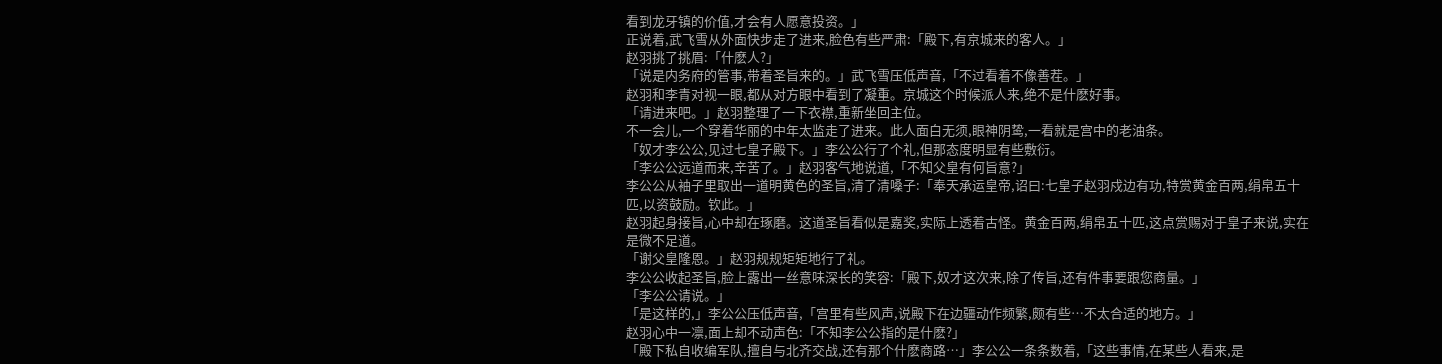看到龙牙镇的价值,才会有人愿意投资。」
正说着,武飞雪从外面快步走了进来,脸色有些严肃:「殿下,有京城来的客人。」
赵羽挑了挑眉:「什麽人?」
「说是内务府的管事,带着圣旨来的。」武飞雪压低声音,「不过看着不像善茬。」
赵羽和李青对视一眼,都从对方眼中看到了凝重。京城这个时候派人来,绝不是什麽好事。
「请进来吧。」赵羽整理了一下衣襟,重新坐回主位。
不一会儿,一个穿着华丽的中年太监走了进来。此人面白无须,眼神阴鸷,一看就是宫中的老油条。
「奴才李公公,见过七皇子殿下。」李公公行了个礼,但那态度明显有些敷衍。
「李公公远道而来,辛苦了。」赵羽客气地说道,「不知父皇有何旨意?」
李公公从袖子里取出一道明黄色的圣旨,清了清嗓子:「奉天承运皇帝,诏曰:七皇子赵羽戍边有功,特赏黄金百两,绢帛五十匹,以资鼓励。钦此。」
赵羽起身接旨,心中却在琢磨。这道圣旨看似是嘉奖,实际上透着古怪。黄金百两,绢帛五十匹,这点赏赐对于皇子来说,实在是微不足道。
「谢父皇隆恩。」赵羽规规矩矩地行了礼。
李公公收起圣旨,脸上露出一丝意味深长的笑容:「殿下,奴才这次来,除了传旨,还有件事要跟您商量。」
「李公公请说。」
「是这样的,」李公公压低声音,「宫里有些风声,说殿下在边疆动作频繁,颇有些…不太合适的地方。」
赵羽心中一凛,面上却不动声色:「不知李公公指的是什麽?」
「殿下私自收编军队,擅自与北齐交战,还有那个什麽商路…」李公公一条条数着,「这些事情,在某些人看来,是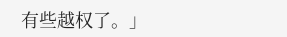有些越权了。」